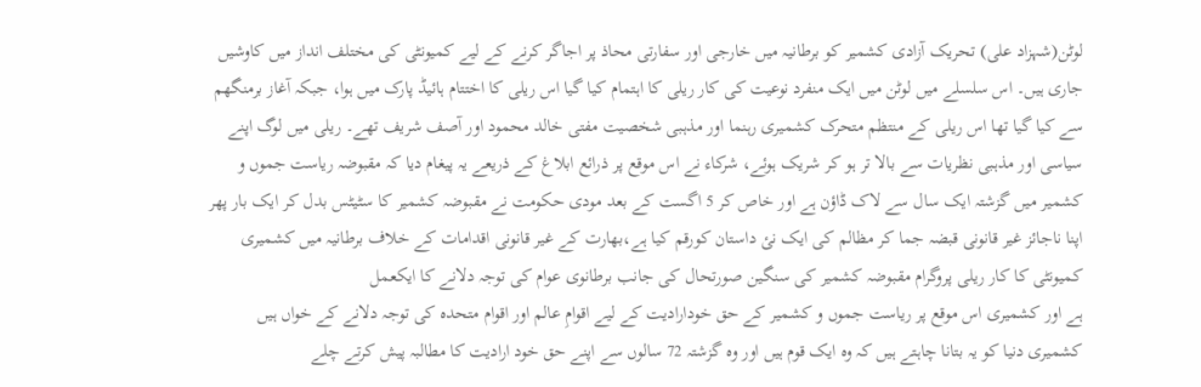لوٹن(شہزاد علی) تحریک آزادی کشمیر کو برطانیہ میں خارجی اور سفارتی محاذ پر اجاگر کرنے کے لیے کمیونٹی کی مختلف انداز میں کاوشیں جاری ہیں۔ اس سلسلے میں لوٹن میں ایک منفرد نوعیت کی کار ریلی کا اہتمام کیا گیا اس ریلی کا اختتام ہائیڈ پارک میں ہوا، جبکہ آغاز برمنگھم سے کیا گیا تھا اس ریلی کے منتظم متحرک کشمیری رہنما اور مذہبی شخصیت مفتی خالد محمود اور آصف شریف تھے۔ ریلی میں لوگ اپنے سیاسی اور مذہبی نظریات سے بالا تر ہو کر شریک ہوئے، شرکاء نے اس موقع پر ذرائع ابلاغ کے ذریعے یہ پیغام دیا کہ مقبوضہ ریاست جموں و کشمیر میں گزشتہ ایک سال سے لاک ڈاؤن ہے اور خاص کر 5 اگست کے بعد مودی حکومت نے مقبوضہ کشمیر کا سٹیٹس بدل کر ایک بار پھر اپنا ناجائز غیر قانونی قبضہ جما کر مظالم کی ایک نئ داستان کورقم کیا ہے،بھارت کے غیر قانونی اقدامات کے خلاف برطانیہ میں کشمیری کمیونٹی کا کار ریلی پروگرام مقبوضہ کشمیر کی سنگین صورتحال کی جانب برطانوی عوام کی توجہ دلانے کا ایکعمل
ہے اور کشمیری اس موقع پر ریاست جموں و کشمیر کے حق خودارادیت کے لیے اقوامِ عالم اور اقوام متحدہ کی توجہ دلانے کے خواں ہیں کشمیری دنیا کو یہ بتانا چاہتے ہیں کہ وہ ایک قوم ہیں اور وہ گزشتہ 72 سالوں سے اپنے حق خود ارادیت کا مطالبہ پیش کرتے چلے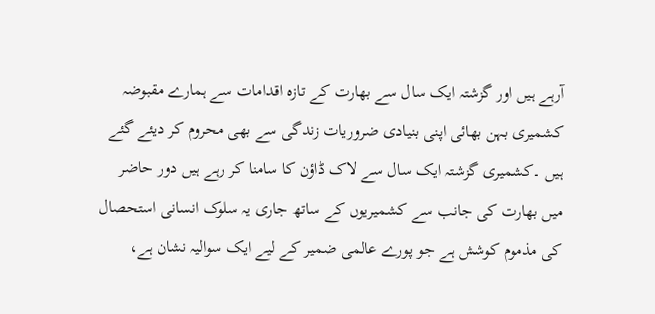آرہے ہیں اور گزشتہ ایک سال سے بھارت کے تازہ اقدامات سے ہمارے مقبوضہ کشمیری بہن بھائی اپنی بنیادی ضروریات زندگی سے بھی محروم کر دیئے گئے ہیں ۔کشمیری گزشتہ ایک سال سے لاک ڈاؤن کا سامنا کر رہے ہیں دور حاضر میں بھارت کی جانب سے کشمیریوں کے ساتھ جاری یہ سلوک انسانی استحصال کی مذموم کوشش ہے جو پورے عالمی ضمیر کے لیے ایک سوالیہ نشان ہے،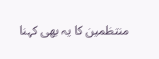منتظمین کا یہ بھی کہنا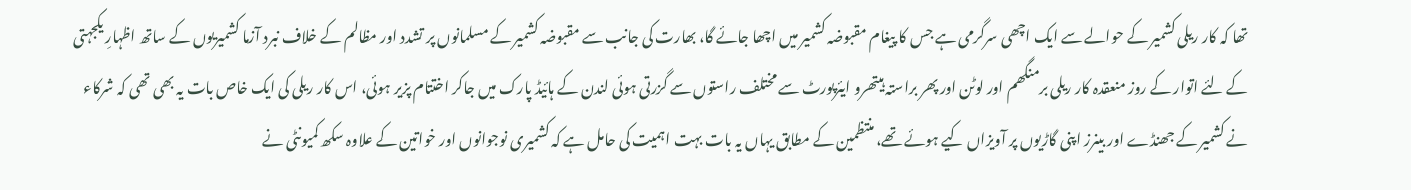تھا کہ کار ریلی کشمیر کے حوالے سے ایک اچھی سرگرمی ہے جس کا پیغام مقبوضہ کشمیر میں اچھا جائے گا، بھارت کی جانب سے مقبوضہ کشمیر کے مسلمانوں پر تشدد اور مظالم کے خلاف نبرد آزما کشمیریوں کے ساتھ اظہارِ یکجہتی کے لئے اتوار کے روز منعقدہ کار ریلی برمنگھم اور لوٹن اور پھر براستہ ہیتھرو ایئرپورٹ سے مختلف راستوں سے گزرتی ہوئی لندن کے ہائیڈ پارک میں جاکر اختتام پزیر ہوئی، اس کار ریلی کی ایک خاص بات یہ بھی تھی کہ شرکاء نے کشمیر کے جھنڈے اور بینرز اپنی گاڑیوں پر آویزاں کیے ہوئے تھے، منتظمین کے مطابق یہاں یہ بات بہت اہمیت کی حامل ہے کہ کشمیری نوجوانوں اور خواتین کے علاوہ سکھ کمیونٹی نے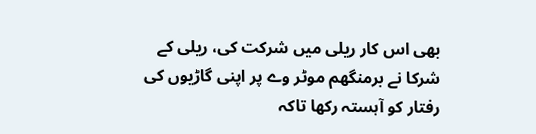بھی اس کار ریلی میں شرکت کی، ریلی کے شرکا نے برمنگھم موٹر وے پر اپنی گاڑیوں کی رفتار کو آہستہ رکھا تاکہ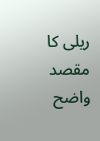ریلی کا مقصد واضح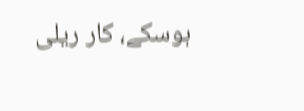ہوسکے، کار ریلی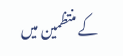کے منتظمین میں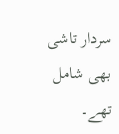سردار تاشی بھی شامل تھے۔